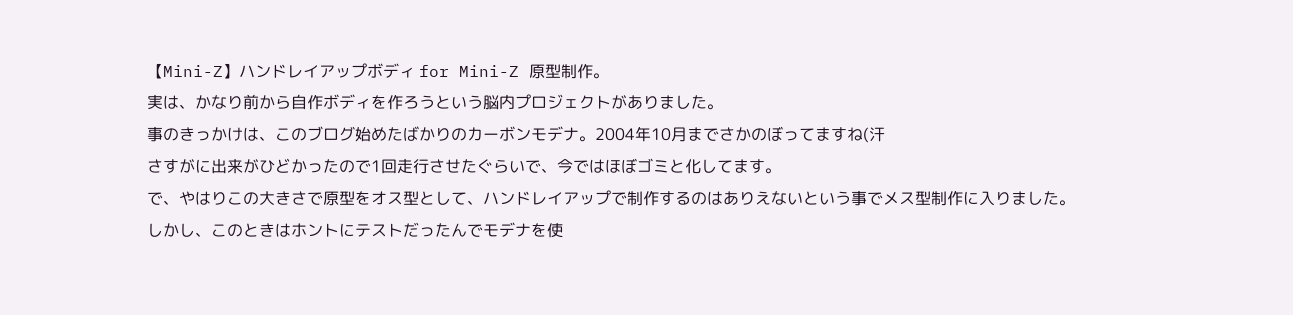【Mini-Z】ハンドレイアップボディ for Mini-Z 原型制作。
実は、かなり前から自作ボディを作ろうという脳内プロジェクトがありました。
事のきっかけは、このブログ始めたばかりのカーボンモデナ。2004年10月までさかのぼってますね(汗
さすがに出来がひどかったので1回走行させたぐらいで、今ではほぼゴミと化してます。
で、やはりこの大きさで原型をオス型として、ハンドレイアップで制作するのはありえないという事でメス型制作に入りました。
しかし、このときはホントにテストだったんでモデナを使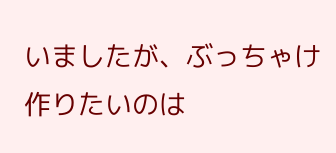いましたが、ぶっちゃけ作りたいのは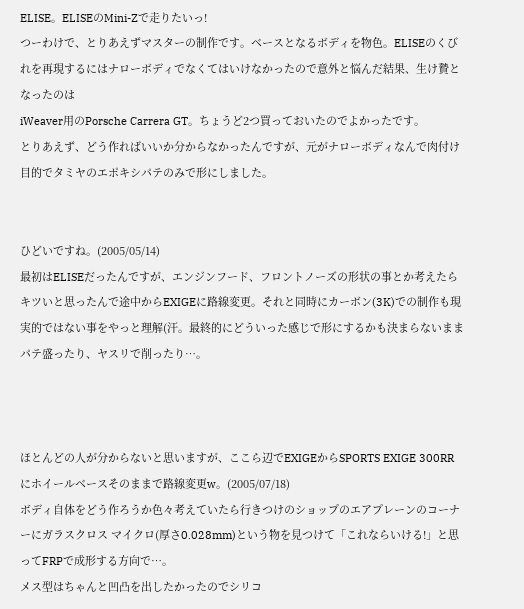ELISE。ELISEのMini-Zで走りたいっ!
つーわけで、とりあえずマスターの制作です。ベースとなるボディを物色。ELISEのくびれを再現するにはナローボディでなくてはいけなかったので意外と悩んだ結果、生け贄となったのは
iWeaver用のPorsche Carrera GT。ちょうど2つ買っておいたのでよかったです。
とりあえず、どう作ればいいか分からなかったんですが、元がナローボディなんで肉付け目的でタミヤのエポキシパテのみで形にしました。


ひどいですね。(2005/05/14)
最初はELISEだったんですが、エンジンフード、フロントノーズの形状の事とか考えたらキツいと思ったんで途中からEXIGEに路線変更。それと同時にカーボン(3K)での制作も現実的ではない事をやっと理解(汗。最終的にどういった感じで形にするかも決まらないままパテ盛ったり、ヤスリで削ったり…。



ほとんどの人が分からないと思いますが、ここら辺でEXIGEからSPORTS EXIGE 300RRにホイールベースそのままで路線変更w。(2005/07/18)
ボディ自体をどう作ろうか色々考えていたら行きつけのショップのエアプレーンのコーナーにガラスクロス マイクロ(厚さ0.028mm)という物を見つけて「これならいける!」と思ってFRPで成形する方向で…。
メス型はちゃんと凹凸を出したかったのでシリコ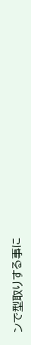ンで型取りする事に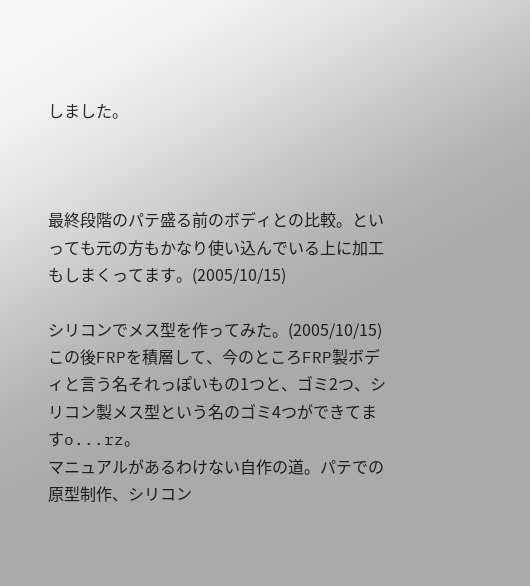しました。



最終段階のパテ盛る前のボディとの比較。といっても元の方もかなり使い込んでいる上に加工もしまくってます。(2005/10/15)

シリコンでメス型を作ってみた。(2005/10/15)
この後FRPを積層して、今のところFRP製ボディと言う名それっぽいもの1つと、ゴミ2つ、シリコン製メス型という名のゴミ4つができてますo...rz。
マニュアルがあるわけない自作の道。パテでの原型制作、シリコン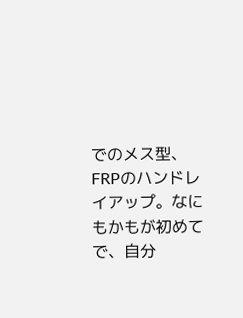でのメス型、FRPのハンドレイアップ。なにもかもが初めてで、自分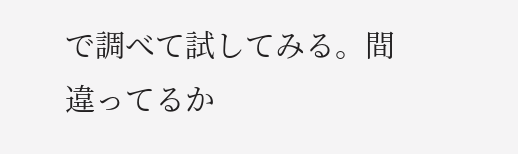で調べて試してみる。間違ってるか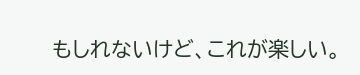もしれないけど、これが楽しい。